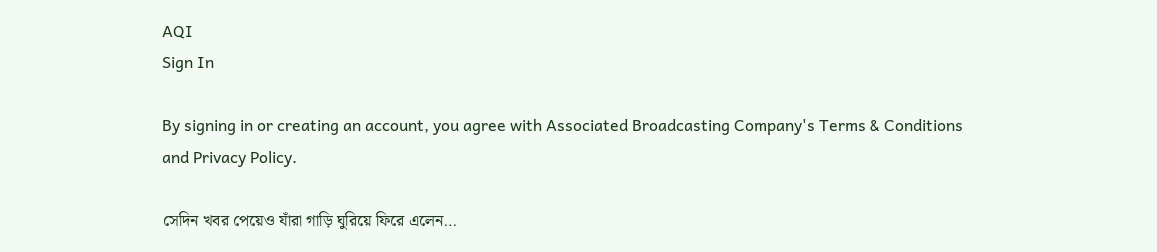AQI
Sign In

By signing in or creating an account, you agree with Associated Broadcasting Company's Terms & Conditions and Privacy Policy.

সেদিন খবর পেয়েও যাঁরা গাড়ি ঘুরিয়ে ফিরে এলেন…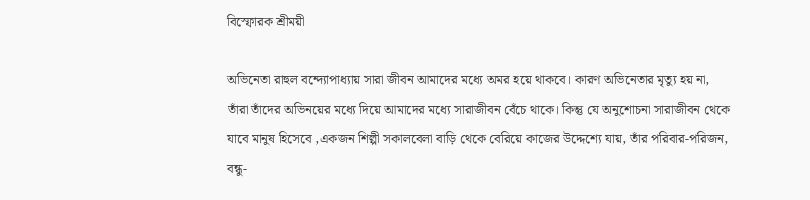বিস্ফোরক শ্রীময়ী

অভিনেতা রাহুল বন্দ্যোপাধ্যায় সারা জীবন আমাদের মধ্যে অমর হয়ে থাকবে। কারণ অভিনেতার মৃত্যু হয় না, তাঁরা তাঁদের অভিনয়ের মধ্যে দিয়ে আমাদের মধ্যে সারাজীবন বেঁচে থাকে। কিন্তু যে অনুশোচনা সারাজীবন থেকে যাবে মানুষ হিসেবে ,একজন শিল্পী সকালবেলা বাড়ি থেকে বেরিয়ে কাজের উদ্দেশ্যে যায়, তাঁর পরিবার-পরিজন, বন্ধু-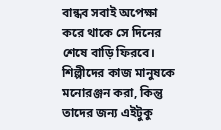বান্ধব সবাই অপেক্ষা করে থাকে সে দিনের শেষে বাড়ি ফিরবে। শিল্পীদের কাজ মানুষকে মনোরঞ্জন করা, কিন্তু তাদের জন্য এইটুকু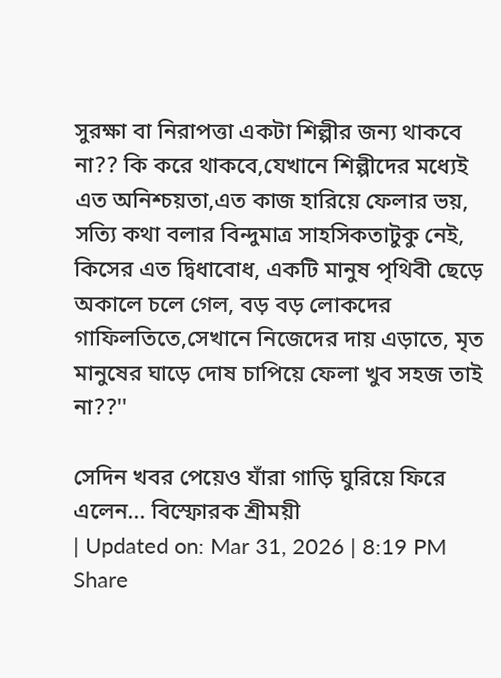সুরক্ষা বা নিরাপত্তা একটা শিল্পীর জন্য থাকবে না?? কি করে থাকবে,যেখানে শিল্পীদের মধ্যেই এত অনিশ্চয়তা,এত কাজ হারিয়ে ফেলার ভয়, সত্যি কথা বলার বিন্দুমাত্র সাহসিকতাটুকু নেই, কিসের এত দ্বিধাবোধ, একটি মানুষ পৃথিবী ছেড়ে অকালে চলে গেল, বড় বড় লোকদের গাফিলতিতে,সেখানে নিজেদের দায় এড়াতে, মৃত মানুষের ঘাড়ে দোষ চাপিয়ে ফেলা খুব সহজ তাই না??''

সেদিন খবর পেয়েও যাঁরা গাড়ি ঘুরিয়ে ফিরে এলেন... বিস্ফোরক শ্রীময়ী
| Updated on: Mar 31, 2026 | 8:19 PM
Share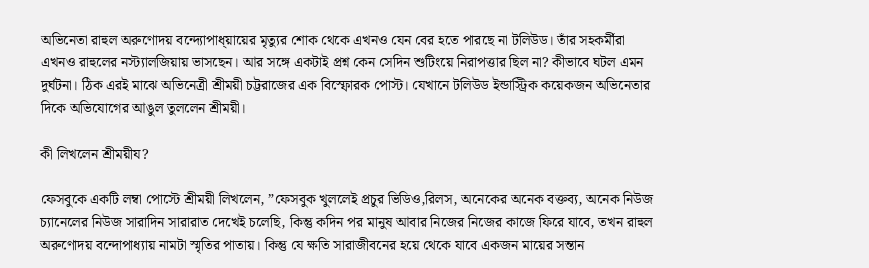অভিনেতা রাহুল অরুণোদয় বন্দ্যোপাধ্য়ায়ের মৃত্যুর শোক থেকে এখনও যেন বের হতে পারছে না টলিউড। তাঁর সহকর্মীরা এখনও রাহুলের নস্ট্যালজিয়ায় ভাসছেন। আর সঙ্গে একটাই প্রশ্ন কেন সেদিন শুটিংয়ে নিরাপত্তার ছিল না? কীভাবে ঘটল এমন দুর্ঘটনা। ঠিক এরই মাঝে অভিনেত্রী শ্রীময়ী চট্টরাজের এক বিস্ফোরক পোস্ট। যেখানে টলিউড ইন্ডাস্ট্রিক কয়েকজন অভিনেতার দিকে অভিযোগের আঙুল তুললেন শ্রীময়ী।

কী লিখলেন শ্রীময়ীয?

ফেসবুকে একটি লম্বা পোস্টে শ্রীময়ী লিখলেন, ”ফেসবুক খুললেই প্রচুর ভিডিও,রিলস, অনেকের অনেক বক্তব্য, অনেক নিউজ চ্যানেলের নিউজ সারাদিন সারারাত দেখেই চলেছি, কিন্তু কদিন পর মানুষ আবার নিজের নিজের কাজে ফিরে যাবে, তখন রাহুল অরুণোদয় বন্দোপাধ্যায় নামটা স্মৃতির পাতায়। কিন্তু যে ক্ষতি সারাজীবনের হয়ে থেকে যাবে একজন মায়ের সন্তান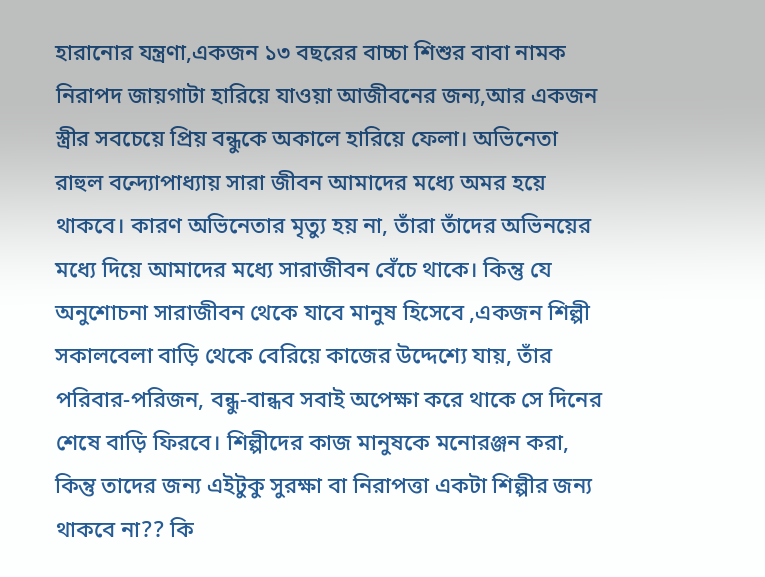হারানোর যন্ত্রণা,একজন ১৩ বছরের বাচ্চা শিশুর বাবা নামক নিরাপদ জায়গাটা হারিয়ে যাওয়া আজীবনের জন্য,আর একজন স্ত্রীর সবচেয়ে প্রিয় বন্ধুকে অকালে হারিয়ে ফেলা। অভিনেতা রাহুল বন্দ্যোপাধ্যায় সারা জীবন আমাদের মধ্যে অমর হয়ে থাকবে। কারণ অভিনেতার মৃত্যু হয় না, তাঁরা তাঁদের অভিনয়ের মধ্যে দিয়ে আমাদের মধ্যে সারাজীবন বেঁচে থাকে। কিন্তু যে অনুশোচনা সারাজীবন থেকে যাবে মানুষ হিসেবে ,একজন শিল্পী সকালবেলা বাড়ি থেকে বেরিয়ে কাজের উদ্দেশ্যে যায়, তাঁর পরিবার-পরিজন, বন্ধু-বান্ধব সবাই অপেক্ষা করে থাকে সে দিনের শেষে বাড়ি ফিরবে। শিল্পীদের কাজ মানুষকে মনোরঞ্জন করা, কিন্তু তাদের জন্য এইটুকু সুরক্ষা বা নিরাপত্তা একটা শিল্পীর জন্য থাকবে না?? কি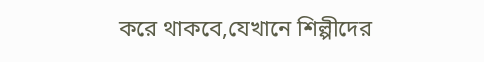করে থাকবে,যেখানে শিল্পীদের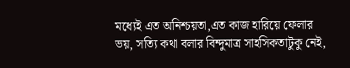মধ্যেই এত অনিশ্চয়তা,এত কাজ হারিয়ে ফেলার ভয়, সত্যি কথা বলার বিন্দুমাত্র সাহসিকতাটুকু নেই,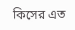কিসের এত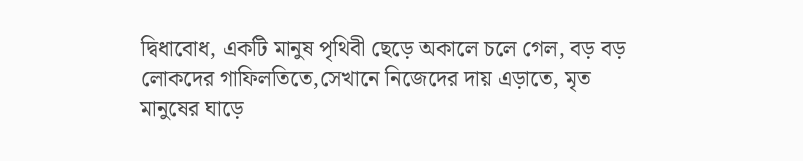দ্বিধাবোধ, একটি মানুষ পৃথিবী ছেড়ে অকালে চলে গেল, বড় বড় লোকদের গাফিলতিতে,সেখানে নিজেদের দায় এড়াতে, মৃত মানুষের ঘাড়ে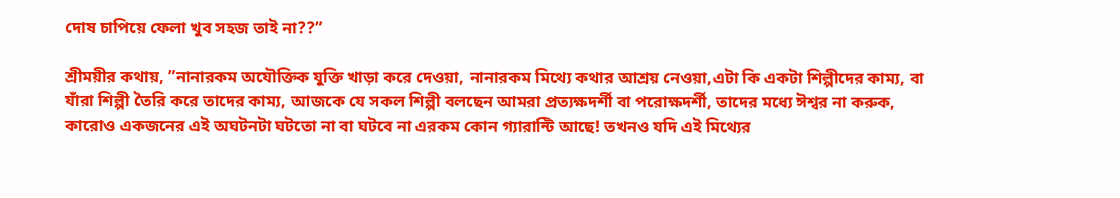দোষ চাপিয়ে ফেলা খুব সহজ তাই না??”

শ্রীময়ীর কথায়, ”নানারকম অযৌক্তিক যুক্তি খাড়া করে দেওয়া, নানারকম মিথ্যে কথার আশ্রয় নেওয়া,এটা কি একটা শিল্পীদের কাম্য, বা যাঁরা শিল্পী তৈরি করে তাদের কাম্য, আজকে যে সকল শিল্পী বলছেন আমরা প্রত্যক্ষদর্শী বা পরোক্ষদর্শী, তাদের মধ্যে ঈশ্বর না করুক, কারোও একজনের এই অঘটনটা ঘটতো না বা ঘটবে না এরকম কোন গ্যারান্টি আছে! তখনও যদি এই মিথ্যের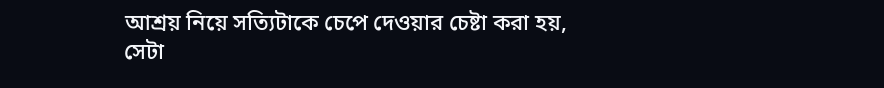আশ্রয় নিয়ে সত্যিটাকে চেপে দেওয়ার চেষ্টা করা হয়, সেটা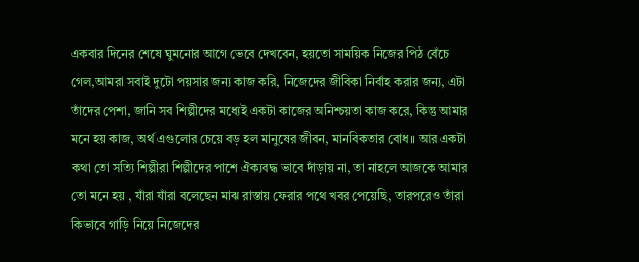একবার দিনের শেষে ঘুমনোর আগে ভেবে দেখবেন, হয়তো সাময়িক নিজের পিঠ বেঁচে গেল,আমরা সবাই দুটো পয়সার জন্য কাজ করি, নিজেদের জীবিকা নির্বাহ করার জন্য, এটা তাঁদের পেশা, জানি সব শিল্পীদের মধ্যেই একটা কাজের অনিশ্চয়তা কাজ করে, কিন্তু আমার মনে হয় কাজ, অর্থ এগুলোর চেয়ে বড় হল মানুষের জীবন, মানবিকতার বোধ।। আর একটা কথা তো সত্যি শিল্পীরা শিল্পীদের পাশে ঐক্যবদ্ধ ভাবে দাঁড়ায় না, তা নাহলে আজকে আমার তো মনে হয় , যাঁরা যাঁরা বলেছেন মাঝ রাস্তায় ফেরার পথে খবর পেয়েছি, তারপরেও তাঁরা কিভাবে গাড়ি নিয়ে নিজেদের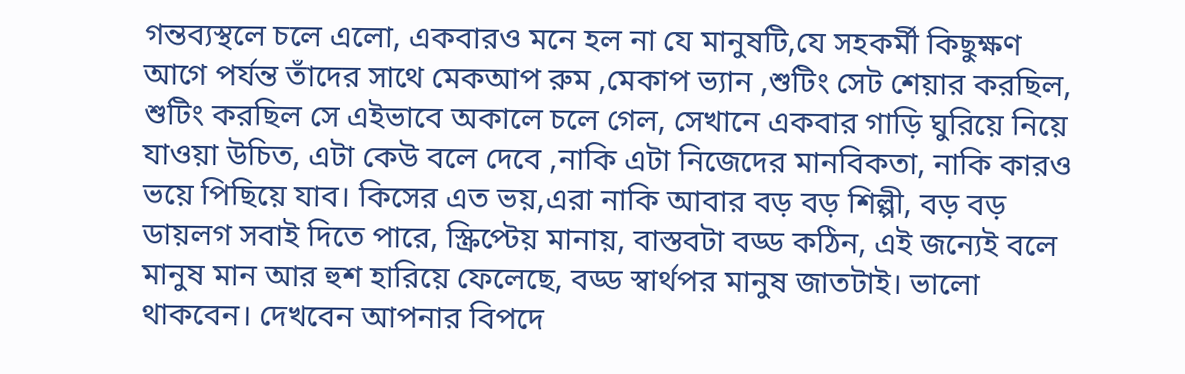গন্তব্যস্থলে চলে এলো, একবারও মনে হল না যে মানুষটি,যে সহকর্মী কিছুক্ষণ আগে পর্যন্ত তাঁদের সাথে মেকআপ রুম ,মেকাপ ভ্যান ,শুটিং সেট শেয়ার করছিল, শুটিং করছিল সে এইভাবে অকালে চলে গেল, সেখানে একবার গাড়ি ঘুরিয়ে নিয়ে যাওয়া উচিত, এটা কেউ বলে দেবে ,নাকি এটা নিজেদের মানবিকতা, নাকি কারও ভয়ে পিছিয়ে যাব। কিসের এত ভয়,এরা নাকি আবার বড় বড় শিল্পী, বড় বড় ডায়লগ সবাই দিতে পারে, স্ক্রিপ্টেয় মানায়, বাস্তবটা বড্ড কঠিন, এই জন্যেই বলে মানুষ মান আর হুশ হারিয়ে ফেলেছে, বড্ড স্বার্থপর মানুষ জাতটাই। ভালো থাকবেন। দেখবেন আপনার বিপদে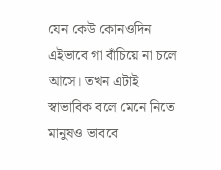যেন কেউ কোনওদিন এইভাবে গা বাঁচিয়ে না চলে আসে। তখন এটাই স্বাভাবিক বলে মেনে নিতে মানুষও ভাববে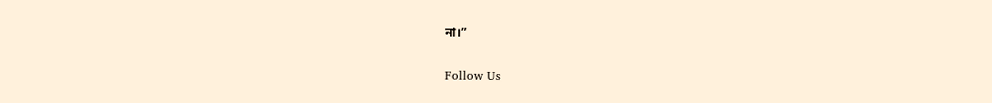না।”

Follow Us